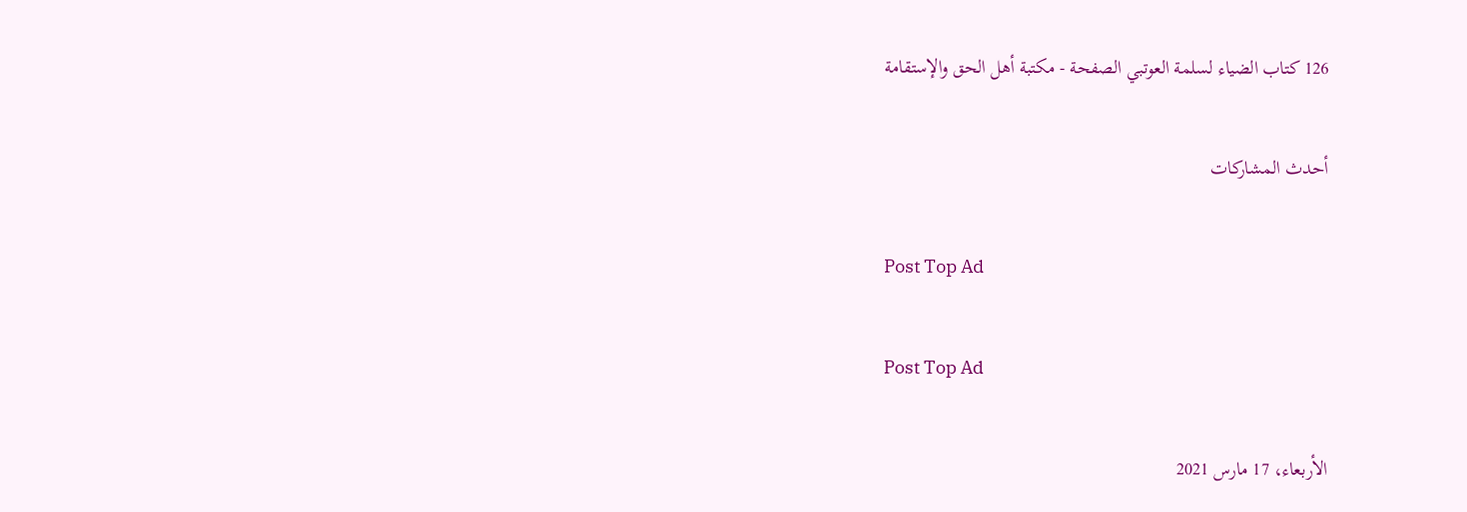126 كتاب الضياء لسلمة العوتبي الصفحة - مكتبة أهل الحق والإستقامة

أحدث المشاركات

Post Top Ad

Post Top Ad

الأربعاء، 17 مارس 2021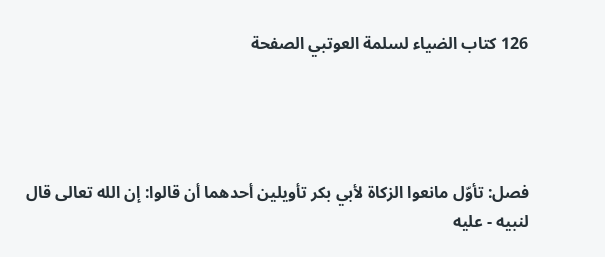126 كتاب الضياء لسلمة العوتبي الصفحة




فصل: تأوّل مانعوا الزكاة لأبي بكر تأويلين أحدهما أن قالوا: إن الله تعالى قال لنبيه - عليه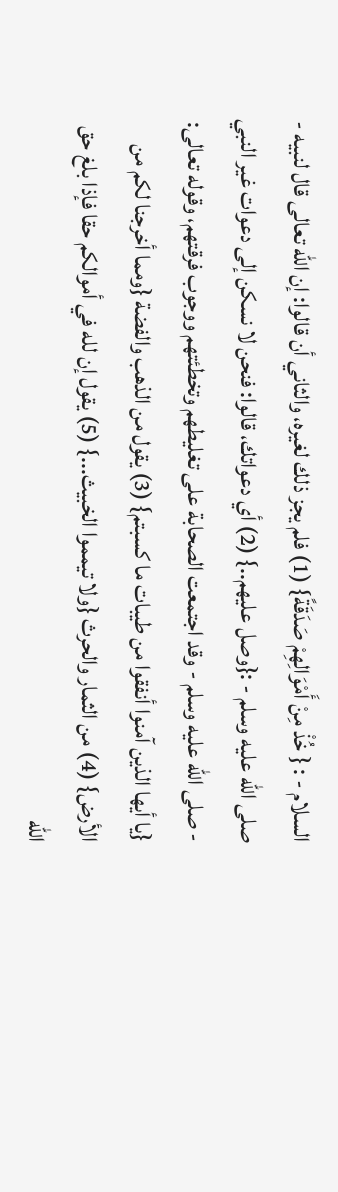السلام - : { خُذْ مِنْ أَمْوَالِهِمْ صَدَقَةً} (1) فلم يجز ذلك لغيره، والثاني أن قالوا: إن الله تعالى قال لنبيه - صلى الله عليه وسلم - :{وصل عليهم..} (2) أي دعواتك، قالوا: فنحن لا نسكن إلى دعوات غير النبي - صلى الله عليه وسلم - وقد اجتمعت الصحابة على تغليطهم وتخطئتهم ووجوب فرقتهم، وقوله تعالى: {يا أيها الذين آمنوا أنفقوا من طيبات ما كسبتم} (3) يقول من الذهب والفضة {ومما أخرجنا لكم من الأرض} (4) من الثمار والحرث {ولا تيمموا الخبيث...} (5) يقول إن لله في أموالكم حقا فإذا بلغ حق الله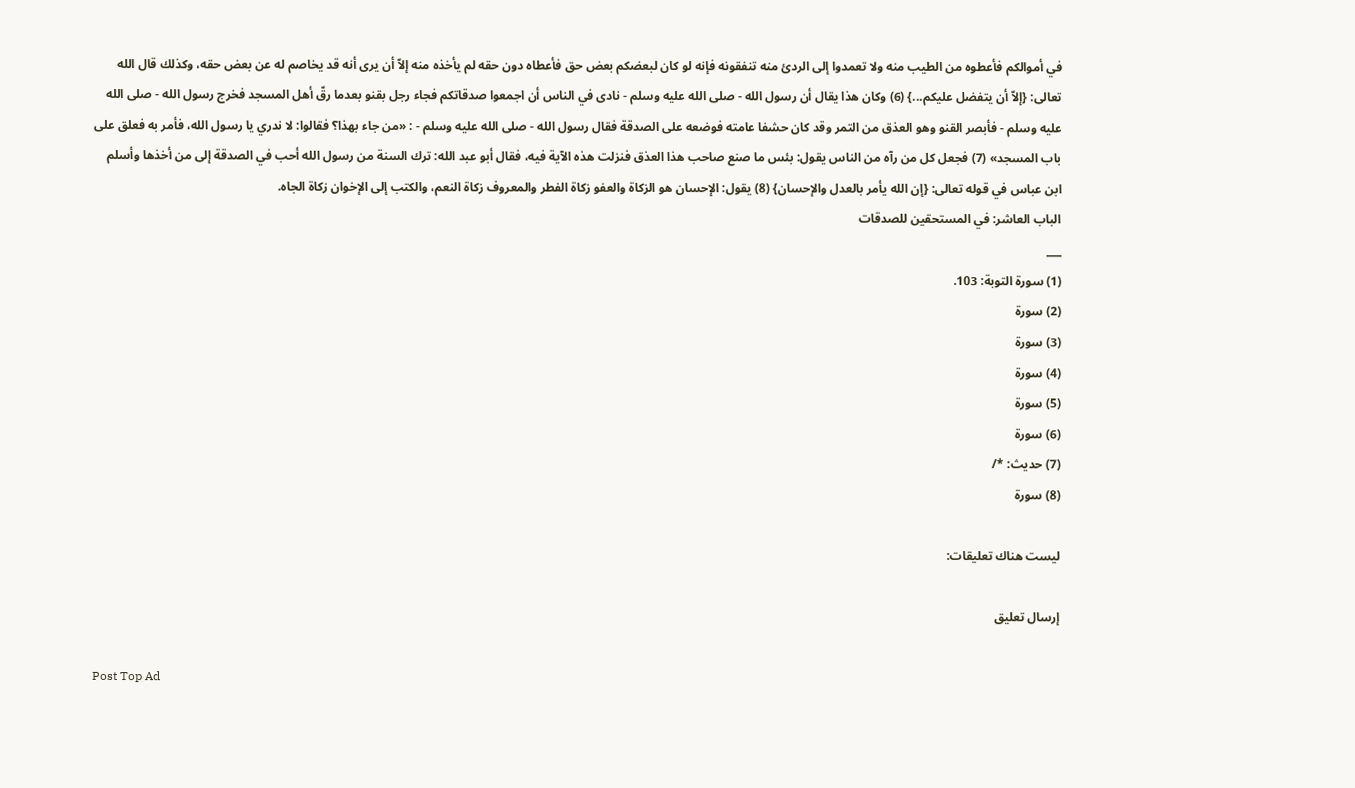في أموالكم فأعطوه من الطيب منه ولا تعمدوا إلى الردئ منه تنفقونه فإنه لو كان لبعضكم بعض حق فأعطاه دون حقه لم يأخذه منه إلاّ أن يرى أنه قد يخاصم له عن بعض حقه، وكذلك قال الله تعالى: {إلاّ أن يتفضل عليكم...} (6) وكان هذا يقال أن رسول الله - صلى الله عليه وسلم - نادى في الناس أن اجمعوا صدقاتكم فجاء رجل بقنو بعدما رقّ أهل المسجد فخرج رسول الله - صلى الله عليه وسلم - فأبصر القنو وهو العذق من التمر وقد كان حشفا عامته فوضعه على الصدقة فقال رسول الله - صلى الله عليه وسلم - : «من جاء بهذا؟ فقالوا: لا ندري يا رسول الله، فأمر به فعلق على باب المسجد» (7) فجعل كل من رآه من الناس يقول: بئس ما صنع صاحب هذا العذق فنزلت هذه الآية فيه، فقال أبو عبد الله: ترك السنة من رسول الله أحب في الصدقة إلى من أخذها وأسلم ابن عباس في قوله تعالى: {إن الله يأمر بالعدل والإحسان} (8) يقول: الإحسان هو الزكاة والعفو زكاة الفطر والمعروف زكاة النعم، والكتب إلى الإخوان زكاة الجاه.
الباب العاشر: في المستحقين للصدقات
___
(1) سورة التوبة: 103.
(2) سورة
(3) سورة
(4) سورة
(5) سورة
(6) سورة
(7) حديث: */
(8) سورة

ليست هناك تعليقات:

إرسال تعليق

Post Top Ad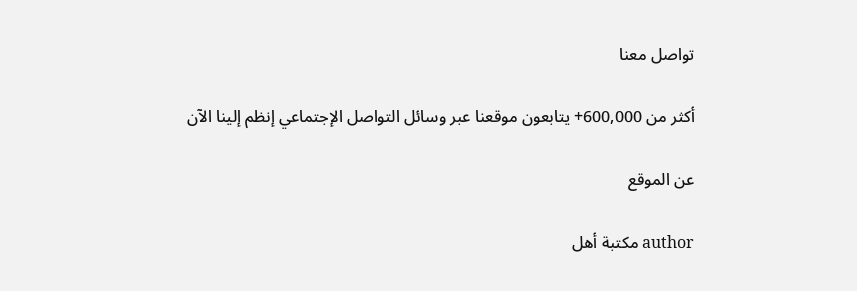تواصل معنا

أكثر من 600,000+ يتابعون موقعنا عبر وسائل التواصل الإجتماعي إنظم إلينا الآن

عن الموقع

author مكتبة أهل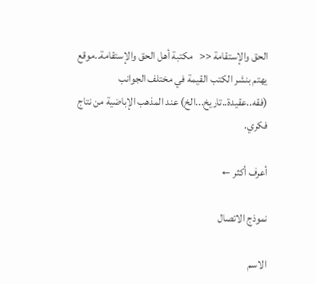الحق والإستقامة <<   مكتبة أهل الحق والإستقامة..موقع يهتم بنشر الكتب القيمة في مختلف الجوانب (فقه..عقيدة..تاريخ...الخ) عند المذهب الإباضية من نتاج فكري.

أعرف أكثر ←

نموذج الاتصال

الاسم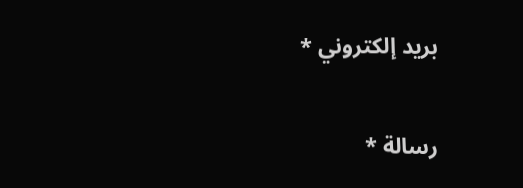بريد إلكتروني *

رسالة *